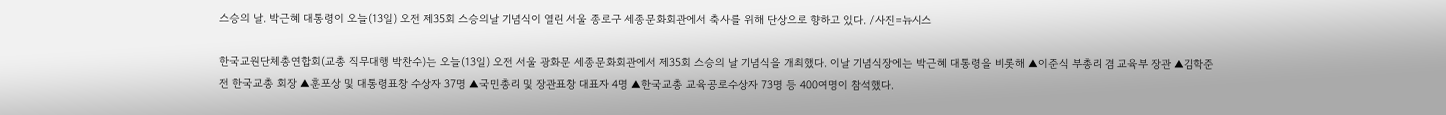스승의 날. 박근혜 대통령이 오늘(13일) 오전 제35회 스승의날 기념식이 열린 서울 종로구 세종문화회관에서 축사를 위해 단상으로 향하고 있다. /사진=뉴시스

한국교원단체총연합회(교총 직무대행 박찬수)는 오늘(13일) 오전 서울 광화문 세종문화회관에서 제35회 스승의 날 기념식을 개최했다. 이날 기념식장에는 박근혜 대통령을 비롯해 ▲이준식 부총리 겸 교육부 장관 ▲김학준 전 한국교총 회장 ▲훈포상 및 대통령표창 수상자 37명 ▲국민총리 및 장관표창 대표자 4명 ▲한국교총 교육공로수상자 73명 등 400여명이 참석했다.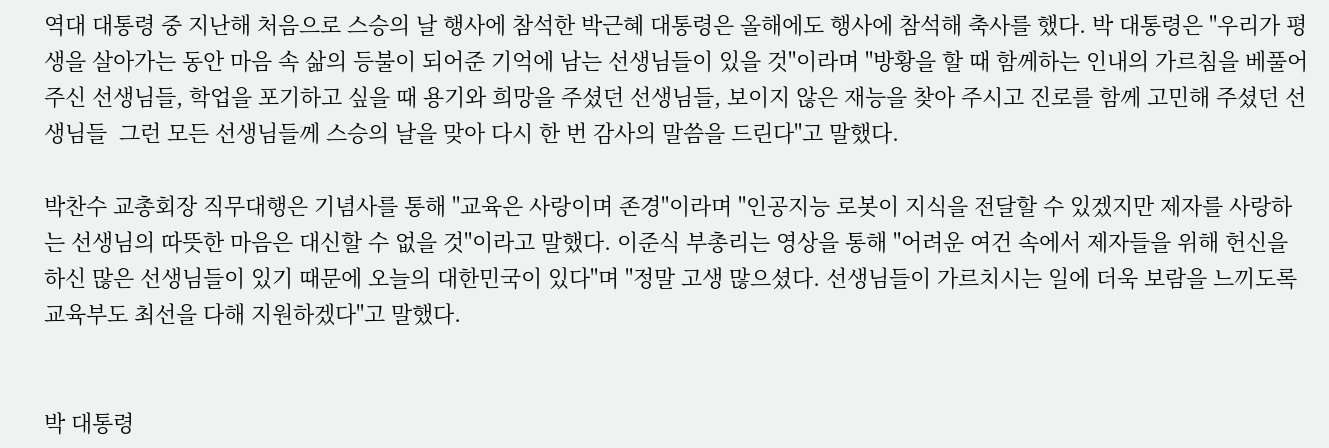역대 대통령 중 지난해 처음으로 스승의 날 행사에 참석한 박근혜 대통령은 올해에도 행사에 참석해 축사를 했다. 박 대통령은 "우리가 평생을 살아가는 동안 마음 속 삶의 등불이 되어준 기억에 남는 선생님들이 있을 것"이라며 "방황을 할 때 함께하는 인내의 가르침을 베풀어주신 선생님들, 학업을 포기하고 싶을 때 용기와 희망을 주셨던 선생님들, 보이지 않은 재능을 찾아 주시고 진로를 함께 고민해 주셨던 선생님들  그런 모든 선생님들께 스승의 날을 맞아 다시 한 번 감사의 말씀을 드린다"고 말했다.

박찬수 교총회장 직무대행은 기념사를 통해 "교육은 사랑이며 존경"이라며 "인공지능 로봇이 지식을 전달할 수 있겠지만 제자를 사랑하는 선생님의 따뜻한 마음은 대신할 수 없을 것"이라고 말했다. 이준식 부총리는 영상을 통해 "어려운 여건 속에서 제자들을 위해 헌신을 하신 많은 선생님들이 있기 때문에 오늘의 대한민국이 있다"며 "정말 고생 많으셨다. 선생님들이 가르치시는 일에 더욱 보람을 느끼도록 교육부도 최선을 다해 지원하겠다"고 말했다.


박 대통령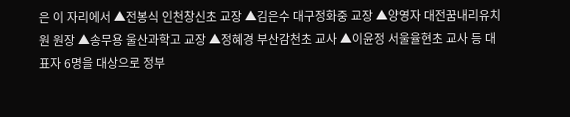은 이 자리에서 ▲전봉식 인천창신초 교장 ▲김은수 대구정화중 교장 ▲양영자 대전꿈내리유치원 원장 ▲송무용 울산과학고 교장 ▲정혜경 부산감천초 교사 ▲이윤정 서울율현초 교사 등 대표자 6명을 대상으로 정부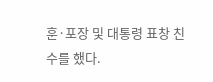훈·포장 및 대통령 표창 친수를 했다.